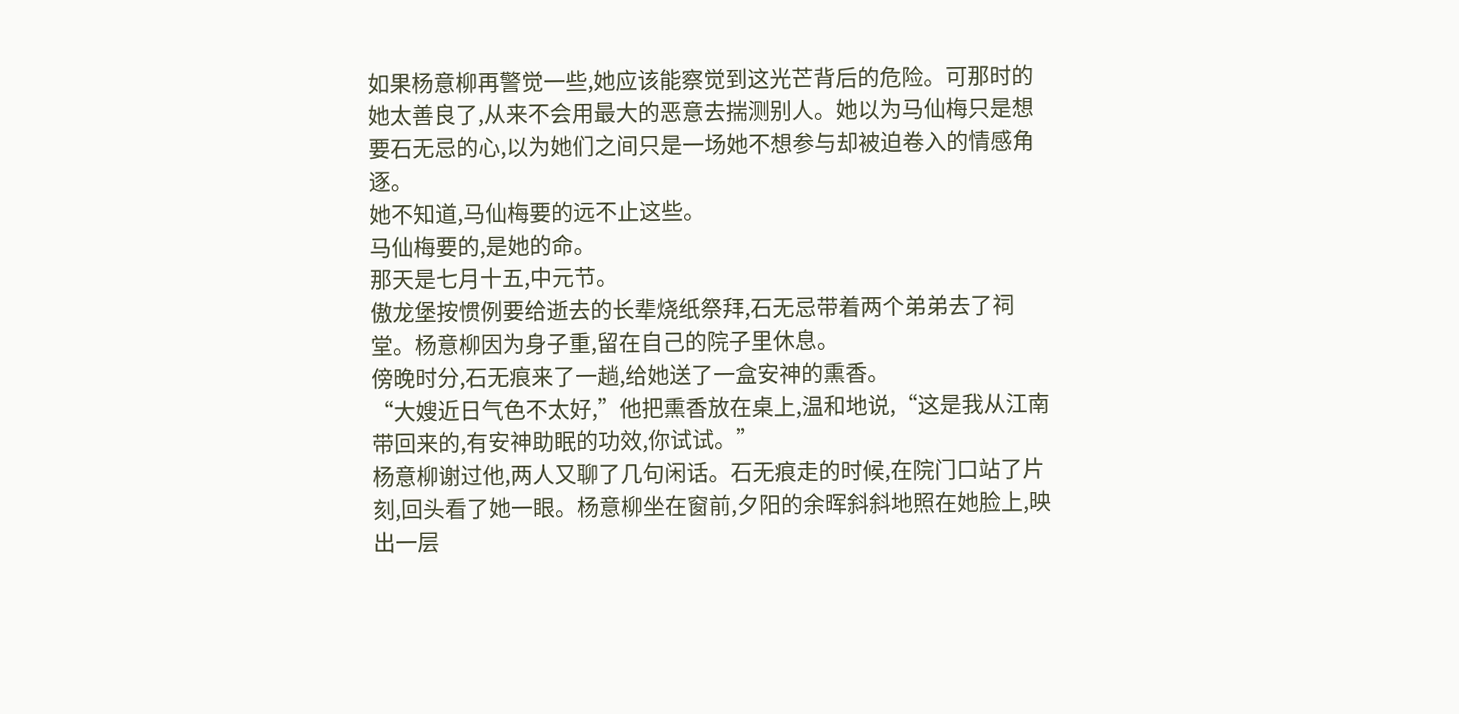如果杨意柳再警觉一些,她应该能察觉到这光芒背后的危险。可那时的她太善良了,从来不会用最大的恶意去揣测别人。她以为马仙梅只是想要石无忌的心,以为她们之间只是一场她不想参与却被迫卷入的情感角逐。
她不知道,马仙梅要的远不止这些。
马仙梅要的,是她的命。
那天是七月十五,中元节。
傲龙堡按惯例要给逝去的长辈烧纸祭拜,石无忌带着两个弟弟去了祠堂。杨意柳因为身子重,留在自己的院子里休息。
傍晚时分,石无痕来了一趟,给她送了一盒安神的熏香。
“大嫂近日气色不太好,”他把熏香放在桌上,温和地说,“这是我从江南带回来的,有安神助眠的功效,你试试。”
杨意柳谢过他,两人又聊了几句闲话。石无痕走的时候,在院门口站了片刻,回头看了她一眼。杨意柳坐在窗前,夕阳的余晖斜斜地照在她脸上,映出一层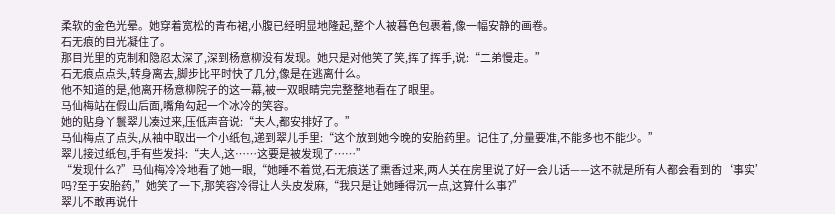柔软的金色光晕。她穿着宽松的青布裙,小腹已经明显地隆起,整个人被暮色包裹着,像一幅安静的画卷。
石无痕的目光凝住了。
那目光里的克制和隐忍太深了,深到杨意柳没有发现。她只是对他笑了笑,挥了挥手,说:“二弟慢走。”
石无痕点点头,转身离去,脚步比平时快了几分,像是在逃离什么。
他不知道的是,他离开杨意柳院子的这一幕,被一双眼睛完完整整地看在了眼里。
马仙梅站在假山后面,嘴角勾起一个冰冷的笑容。
她的贴身丫鬟翠儿凑过来,压低声音说:“夫人,都安排好了。”
马仙梅点了点头,从袖中取出一个小纸包,递到翠儿手里:“这个放到她今晚的安胎药里。记住了,分量要准,不能多也不能少。”
翠儿接过纸包,手有些发抖:“夫人,这……这要是被发现了……”
“发现什么?”马仙梅冷冷地看了她一眼,“她睡不着觉,石无痕送了熏香过来,两人关在房里说了好一会儿话——这不就是所有人都会看到的‘事实’吗?至于安胎药,”她笑了一下,那笑容冷得让人头皮发麻,“我只是让她睡得沉一点,这算什么事?”
翠儿不敢再说什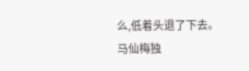么,低着头退了下去。
马仙梅独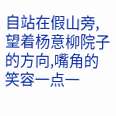自站在假山旁,望着杨意柳院子的方向,嘴角的笑容一点一